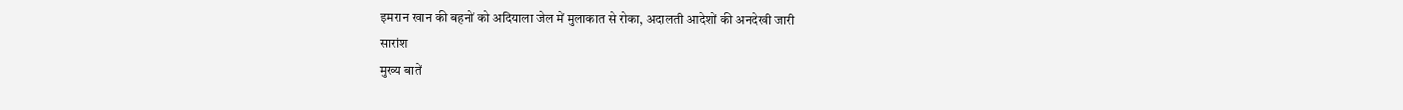इमरान खान की बहनों को अदियाला जेल में मुलाकात से रोका, अदालती आदेशों की अनदेखी जारी
सारांश
मुख्य बातें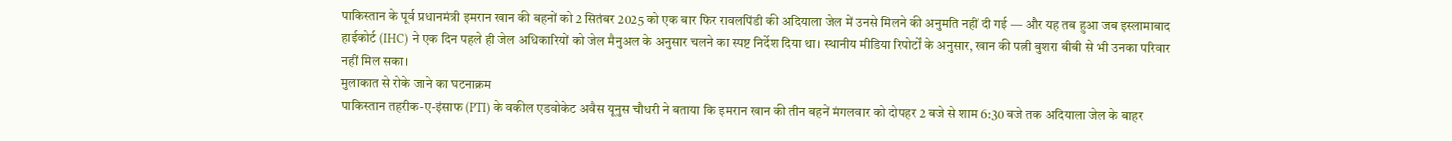पाकिस्तान के पूर्व प्रधानमंत्री इमरान खान की बहनों को 2 सितंबर 2025 को एक बार फिर रावलपिंडी की अदियाला जेल में उनसे मिलने की अनुमति नहीं दी गई — और यह तब हुआ जब इस्लामाबाद हाईकोर्ट (IHC) ने एक दिन पहले ही जेल अधिकारियों को जेल मैनुअल के अनुसार चलने का स्पष्ट निर्देश दिया था। स्थानीय मीडिया रिपोर्टों के अनुसार, खान की पत्नी बुशरा बीबी से भी उनका परिवार नहीं मिल सका।
मुलाकात से रोके जाने का घटनाक्रम
पाकिस्तान तहरीक-ए-इंसाफ (PTI) के वकील एडवोकेट अवैस यूनुस चौधरी ने बताया कि इमरान खान की तीन बहनें मंगलवार को दोपहर 2 बजे से शाम 6:30 बजे तक अदियाला जेल के बाहर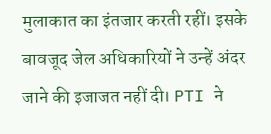मुलाकात का इंतजार करती रहीं। इसके बावजूद जेल अधिकारियों ने उन्हें अंदर जाने की इजाजत नहीं दी। PTI ने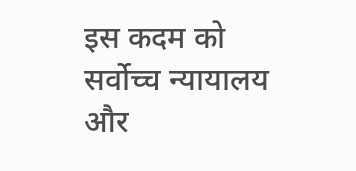इस कदम को सर्वोच्च न्यायालय और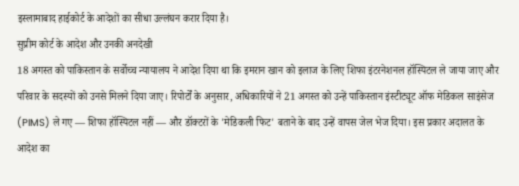इस्लामाबाद हाईकोर्ट के आदेशों का सीधा उल्लंघन करार दिया है।
सुप्रीम कोर्ट के आदेश और उनकी अनदेखी
18 अगस्त को पाकिस्तान के सर्वोच्च न्यायालय ने आदेश दिया था कि इमरान खान को इलाज के लिए शिफा इंटरनेशनल हॉस्पिटल ले जाया जाए और परिवार के सदस्यों को उनसे मिलने दिया जाए। रिपोर्टों के अनुसार, अधिकारियों ने 21 अगस्त को उन्हें पाकिस्तान इंस्टीट्यूट ऑफ मेडिकल साइंसेज (PIMS) ले गए — शिफा हॉस्पिटल नहीं — और डॉक्टरों के 'मेडिकली फिट' बताने के बाद उन्हें वापस जेल भेज दिया। इस प्रकार अदालत के आदेश का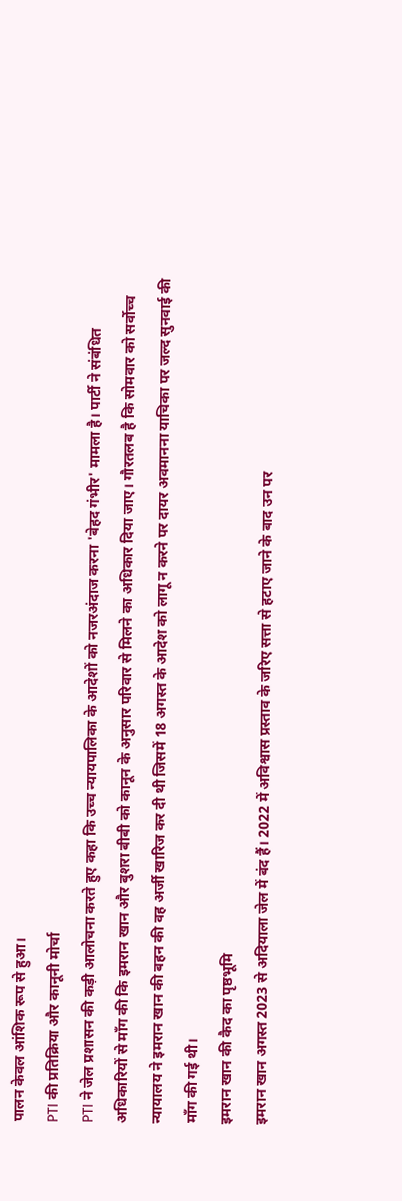पालन केवल आंशिक रूप से हुआ।
PTI की प्रतिक्रिया और कानूनी मोर्चा
PTI ने जेल प्रशासन की कड़ी आलोचना करते हुए कहा कि उच्च न्यायपालिका के आदेशों को नजरअंदाज करना 'बेहद गंभीर' मामला है। पार्टी ने संबंधित अधिकारियों से माँग की कि इमरान खान और बुशरा बीबी को कानून के अनुसार परिवार से मिलने का अधिकार दिया जाए। गौरतलब है कि सोमवार को सर्वोच्च न्यायालय ने इमरान खान की बहन की वह अर्जी खारिज कर दी थी जिसमें 18 अगस्त के आदेश को लागू न करने पर दायर अवमानना याचिका पर जल्द सुनवाई की माँग की गई थी।
इमरान खान की कैद का पृष्ठभूमि
इमरान खान अगस्त 2023 से अदियाला जेल में बंद हैं। 2022 में अविश्वास प्रस्ताव के जरिए सत्ता से हटाए जाने के बाद उन पर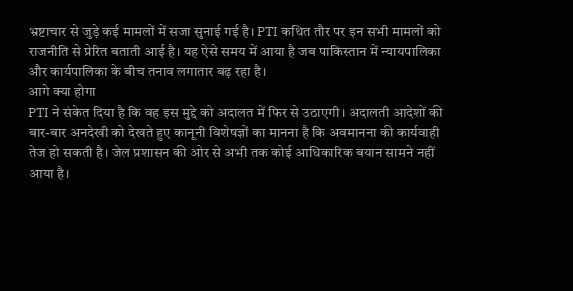भ्रष्टाचार से जुड़े कई मामलों में सजा सुनाई गई है। PTI कथित तौर पर इन सभी मामलों को राजनीति से प्रेरित बताती आई है। यह ऐसे समय में आया है जब पाकिस्तान में न्यायपालिका और कार्यपालिका के बीच तनाव लगातार बढ़ रहा है।
आगे क्या होगा
PTI ने संकेत दिया है कि वह इस मुद्दे को अदालत में फिर से उठाएगी। अदालती आदेशों की बार-बार अनदेखी को देखते हुए कानूनी विशेषज्ञों का मानना है कि अवमानना की कार्यवाही तेज हो सकती है। जेल प्रशासन की ओर से अभी तक कोई आधिकारिक बयान सामने नहीं आया है।